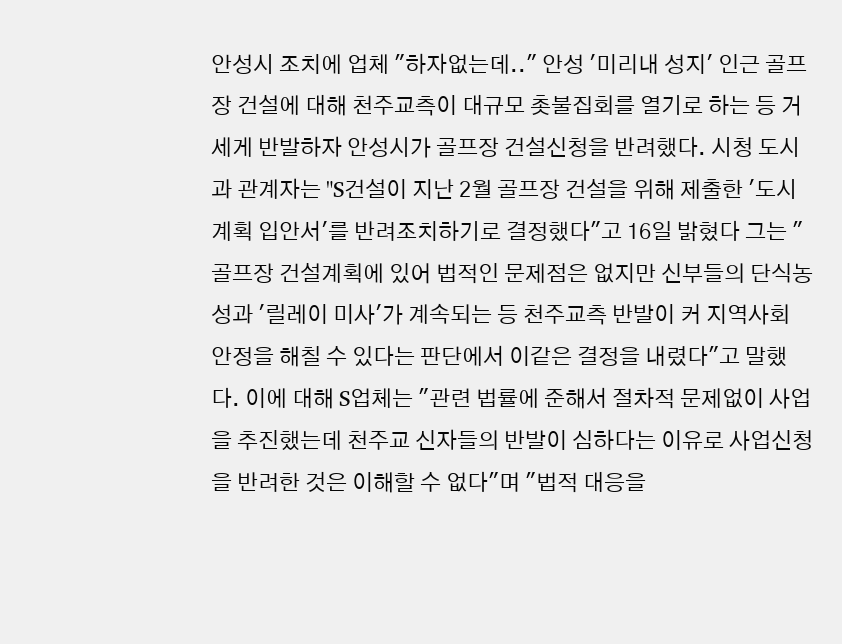안성시 조치에 업체 "하자없는데.." 안성 '미리내 성지' 인근 골프장 건설에 대해 천주교측이 대규모 촛불집회를 열기로 하는 등 거세게 반발하자 안성시가 골프장 건설신청을 반려했다. 시청 도시과 관계자는 "S건설이 지난 2월 골프장 건설을 위해 제출한 '도시계획 입안서'를 반려조치하기로 결정했다"고 16일 밝혔다 그는 "골프장 건설계획에 있어 법적인 문제점은 없지만 신부들의 단식농성과 '릴레이 미사'가 계속되는 등 천주교측 반발이 커 지역사회 안정을 해칠 수 있다는 판단에서 이같은 결정을 내렸다"고 말했다. 이에 대해 S업체는 "관련 법률에 준해서 절차적 문제없이 사업을 추진했는데 천주교 신자들의 반발이 심하다는 이유로 사업신청을 반려한 것은 이해할 수 없다"며 "법적 대응을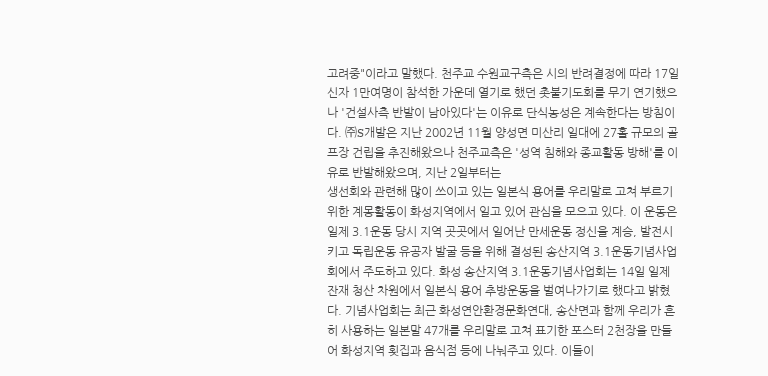고려중"이라고 말했다. 천주교 수원교구측은 시의 반려결정에 따라 17일 신자 1만여명이 참석한 가운데 열기로 했던 촛불기도회를 무기 연기했으나 '건설사측 반발이 남아있다'는 이유로 단식농성은 계속한다는 방침이다. ㈜S개발은 지난 2002년 11월 양성면 미산리 일대에 27홀 규모의 골프장 건립을 추진해왔으나 천주교측은 '성역 침해와 종교활동 방해'를 이유로 반발해왔으며, 지난 2일부터는
생선회와 관련해 많이 쓰이고 있는 일본식 용어를 우리말로 고쳐 부르기 위한 계몽활동이 화성지역에서 일고 있어 관심을 모으고 있다. 이 운동은 일제 3.1운동 당시 지역 곳곳에서 일어난 만세운동 정신을 계승, 발전시키고 독립운동 유공자 발굴 등을 위해 결성된 송산지역 3.1운동기념사업회에서 주도하고 있다. 화성 송산지역 3.1운동기념사업회는 14일 일제잔재 청산 차원에서 일본식 용어 추방운동을 벌여나가기로 했다고 밝혔다. 기념사업회는 최근 화성연안환경문화연대, 송산면과 함께 우리가 흔히 사용하는 일본말 47개를 우리말로 고쳐 표기한 포스터 2천장을 만들어 화성지역 횟집과 음식점 등에 나눠주고 있다. 이들이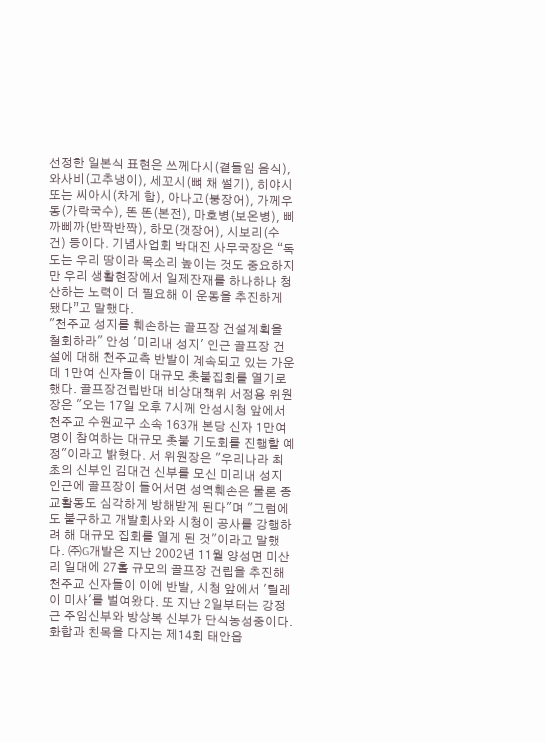선정한 일본식 표현은 쓰께다시(곁들임 음식), 와사비(고추냉이), 세꼬시(뼈 채 썰기), 히야시 또는 씨아시(차게 함), 아나고(붕장어), 가께우동(가락국수), 똔 똔(본전), 마호병(보온병), 삐까삐까(반짝반짝), 하모(갯장어), 시보리(수건) 등이다. 기념사업회 박대진 사무국장은 “독도는 우리 땅이라 목소리 높이는 것도 중요하지만 우리 생활현장에서 일제잔재를 하나하나 청산하는 노력이 더 필요해 이 운동을 추진하게 됐다”고 말했다.
"천주교 성지를 훼손하는 골프장 건설계획을 철회하라" 안성 '미리내 성지' 인근 골프장 건설에 대해 천주교측 반발이 계속되고 있는 가운데 1만여 신자들이 대규모 촛불집회를 열기로 했다. 골프장건립반대 비상대책위 서정용 위원장은 "오는 17일 오후 7시께 안성시청 앞에서 천주교 수원교구 소속 163개 본당 신자 1만여명이 참여하는 대규모 촛불 기도회를 진행할 예정"이라고 밝혔다. 서 위원장은 "우리나라 최초의 신부인 김대건 신부를 모신 미리내 성지 인근에 골프장이 들어서면 성역훼손은 물론 종교활동도 심각하게 방해받게 된다"며 "그럼에도 불구하고 개발회사와 시청이 공사를 강행하려 해 대규모 집회를 열게 된 것"이라고 말했다. ㈜G개발은 지난 2002년 11월 양성면 미산리 일대에 27홀 규모의 골프장 건립을 추진해 천주교 신자들이 이에 반발, 시청 앞에서 '릴레이 미사'를 벌여왔다. 또 지난 2일부터는 강정근 주임신부와 방상복 신부가 단식농성중이다.
화합과 친목을 다지는 제14회 태안읍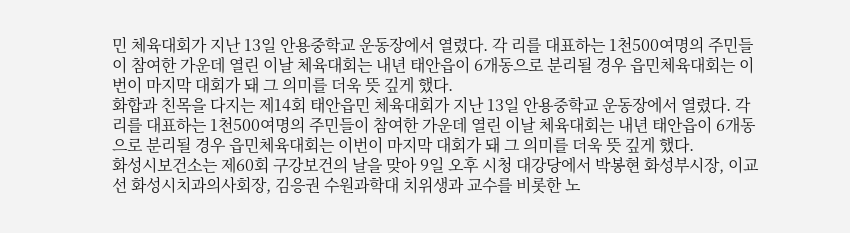민 체육대회가 지난 13일 안용중학교 운동장에서 열렸다. 각 리를 대표하는 1천500여명의 주민들이 참여한 가운데 열린 이날 체육대회는 내년 태안읍이 6개동으로 분리될 경우 읍민체육대회는 이번이 마지막 대회가 돼 그 의미를 더욱 뜻 깊게 했다.
화합과 친목을 다지는 제14회 태안읍민 체육대회가 지난 13일 안용중학교 운동장에서 열렸다. 각 리를 대표하는 1천500여명의 주민들이 참여한 가운데 열린 이날 체육대회는 내년 태안읍이 6개동으로 분리될 경우 읍민체육대회는 이번이 마지막 대회가 돼 그 의미를 더욱 뜻 깊게 했다.
화성시보건소는 제60회 구강보건의 날을 맞아 9일 오후 시청 대강당에서 박봉현 화성부시장, 이교선 화성시치과의사회장, 김응권 수원과학대 치위생과 교수를 비롯한 노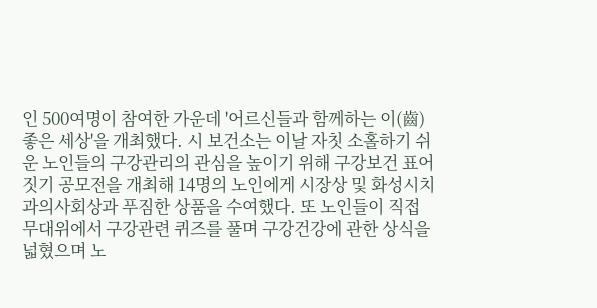인 500여명이 참여한 가운데 '어르신들과 함께하는 이(齒)좋은 세상'을 개최했다. 시 보건소는 이날 자칫 소홀하기 쉬운 노인들의 구강관리의 관심을 높이기 위해 구강보건 표어 짓기 공모전을 개최해 14명의 노인에게 시장상 및 화성시치과의사회상과 푸짐한 상품을 수여했다. 또 노인들이 직접 무대위에서 구강관련 퀴즈를 풀며 구강건강에 관한 상식을 넓혔으며 노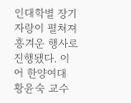인대학별 장기자랑이 펼쳐져 흥겨운 행사로 진행됐다. 이어 한양여대 황윤숙 교수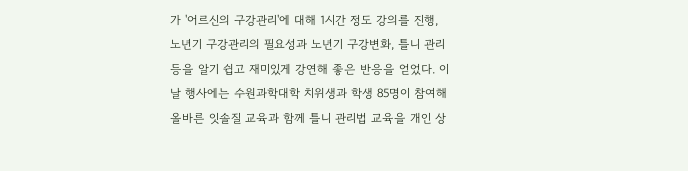가 '어르신의 구강관리'에 대해 1시간 정도 강의를 진행, 노년기 구강관리의 필요성과 노년기 구강변화, 틀니 관리 등을 알기 쉽고 재미있게 강연해 좋은 반응을 얻었다. 이날 행사에는 수원과학대학 치위생과 학생 85명이 참여해 올바른 잇솔질 교육과 함께 틀니 관리법 교육을 개인 상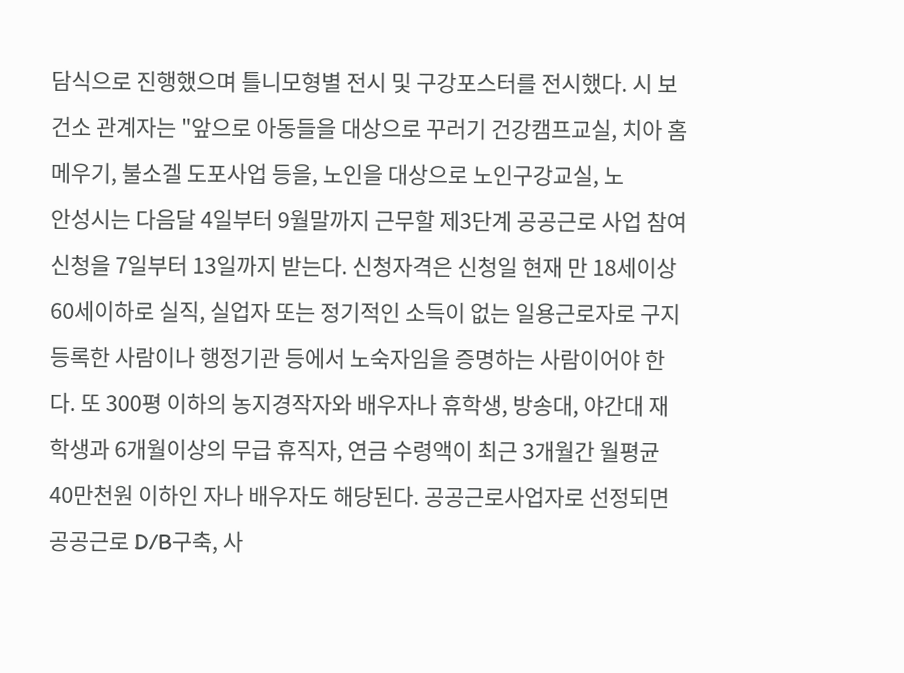담식으로 진행했으며 틀니모형별 전시 및 구강포스터를 전시했다. 시 보건소 관계자는 "앞으로 아동들을 대상으로 꾸러기 건강캠프교실, 치아 홈메우기, 불소겔 도포사업 등을, 노인을 대상으로 노인구강교실, 노
안성시는 다음달 4일부터 9월말까지 근무할 제3단계 공공근로 사업 참여신청을 7일부터 13일까지 받는다. 신청자격은 신청일 현재 만 18세이상 60세이하로 실직, 실업자 또는 정기적인 소득이 없는 일용근로자로 구지등록한 사람이나 행정기관 등에서 노숙자임을 증명하는 사람이어야 한다. 또 300평 이하의 농지경작자와 배우자나 휴학생, 방송대, 야간대 재학생과 6개월이상의 무급 휴직자, 연금 수령액이 최근 3개월간 월평균 40만천원 이하인 자나 배우자도 해당된다. 공공근로사업자로 선정되면 공공근로 D/B구축, 사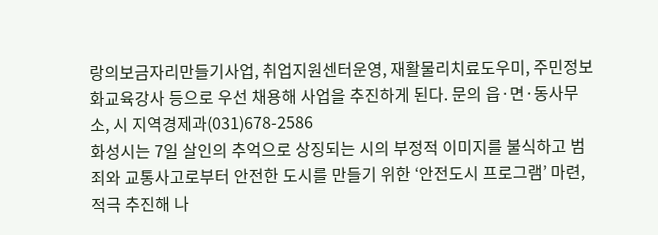랑의보금자리만들기사업, 취업지원센터운영, 재활물리치료도우미, 주민정보화교육강사 등으로 우선 채용해 사업을 추진하게 된다. 문의 읍·면·동사무소, 시 지역경제과(031)678-2586
화성시는 7일 살인의 추억으로 상징되는 시의 부정적 이미지를 불식하고 범죄와 교통사고로부터 안전한 도시를 만들기 위한 ‘안전도시 프로그램’ 마련, 적극 추진해 나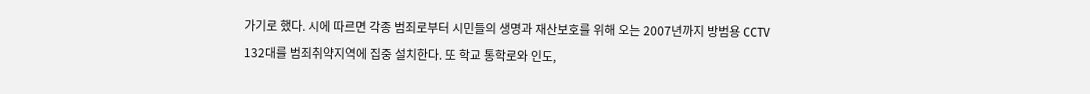가기로 했다. 시에 따르면 각종 범죄로부터 시민들의 생명과 재산보호를 위해 오는 2007년까지 방범용 CCTV 132대를 범죄취약지역에 집중 설치한다. 또 학교 통학로와 인도,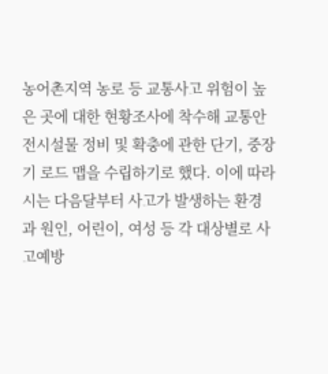농어촌지역 농로 등 교통사고 위험이 높은 곳에 대한 현황조사에 착수해 교통안전시설물 정비 및 확충에 관한 단기, 중장기 로드 맵을 수립하기로 했다. 이에 따라 시는 다음달부터 사고가 발생하는 환경과 원인, 어린이, 여성 등 각 대상별로 사고예방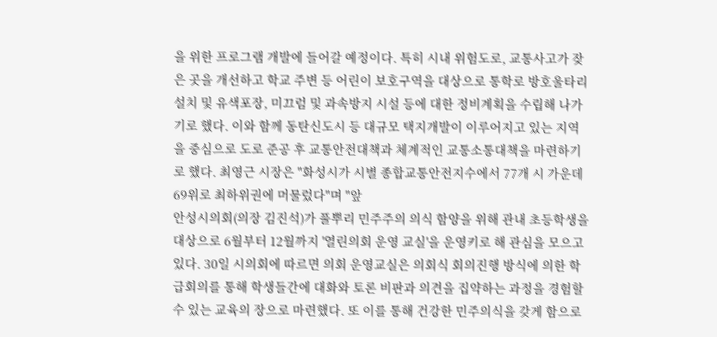을 위한 프로그램 개발에 들어갈 예정이다. 특히 시내 위험도로, 교통사고가 잦은 곳을 개선하고 학교 주변 등 어린이 보호구역을 대상으로 통학로 방호울타리 설치 및 유색포장, 미끄럼 및 과속방지 시설 등에 대한 정비계획을 수립해 나가기로 했다. 이와 함께 동탄신도시 등 대규모 택지개발이 이루어지고 있는 지역을 중심으로 도로 준공 후 교통안전대책과 체계적인 교통소통대책을 마련하기로 했다. 최영근 시장은 "화성시가 시별 종합교통안전지수에서 77개 시 가운데 69위로 최하위권에 머물렀다"며 "앞
안성시의회(의장 김진석)가 풀뿌리 민주주의 의식 함양을 위해 관내 초등학생을 대상으로 6월부터 12월까지 '열린의회 운영 교실'을 운영키로 해 관심을 모으고 있다. 30일 시의회에 따르면 의회 운영교실은 의회식 회의진행 방식에 의한 학급회의를 통해 학생들간에 대화와 토론 비판과 의견을 집약하는 과정을 경험할 수 있는 교육의 장으로 마련했다. 또 이를 통해 건강한 민주의식을 갖게 함으로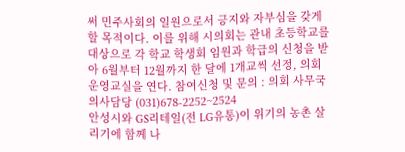써 민주사회의 일원으로서 긍지와 자부심을 갖게 할 목적이다. 이를 위해 시의회는 관내 초등학교를 대상으로 각 학교 학생회 임원과 학급의 신청을 받아 6월부터 12월까지 한 달에 1개교씩 선정, 의회 운영교실을 연다. 참여신청 및 문의 : 의회 사무국 의사담당 (031)678-2252~2524
안성시와 GS리테일(전 LG유통)이 위기의 농촌 살리기에 함께 나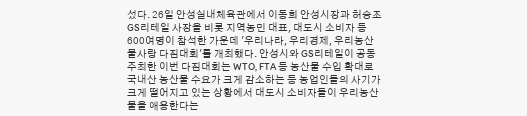섰다. 26일 안성실내체육관에서 이동희 안성시장과 허승조 GS리테일 사장을 비롯 지역농민 대표, 대도시 소비자 등 600여명이 참석한 가운데 '우리나라, 우리경제, 우리농산물사랑 다짐대회'를 개최했다. 안성시와 GS리테일이 공동주최한 이번 다짐대회는 WTO, FTA 등 농산물 수입 확대로 국내산 농산물 수요가 크게 감소하는 등 농업인들의 사기가 크게 떨어지고 있는 상황에서 대도시 소비자들이 우리농산물을 애용한다는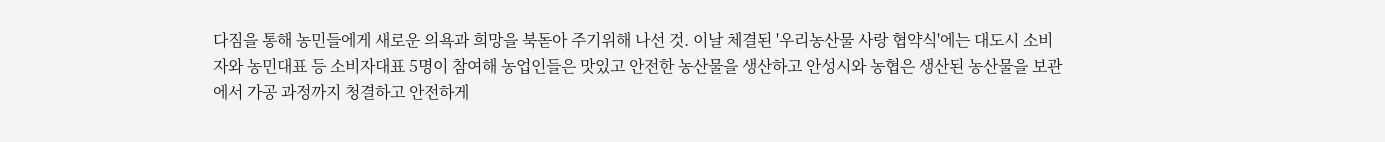다짐을 통해 농민들에게 새로운 의욕과 희망을 북돋아 주기위해 나선 것. 이날 체결된 '우리농산물 사랑 협약식'에는 대도시 소비자와 농민대표 등 소비자대표 5명이 참여해 농업인들은 맛있고 안전한 농산물을 생산하고 안성시와 농협은 생산된 농산물을 보관에서 가공 과정까지 청결하고 안전하게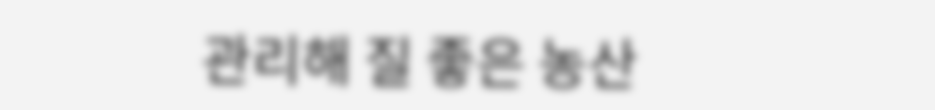관리해 질 좋은 농산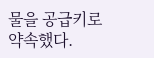물을 공급키로 약속했다.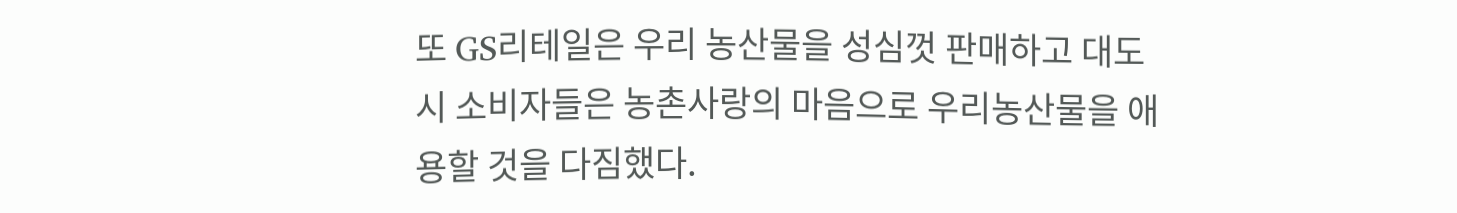또 GS리테일은 우리 농산물을 성심껏 판매하고 대도시 소비자들은 농촌사랑의 마음으로 우리농산물을 애용할 것을 다짐했다.